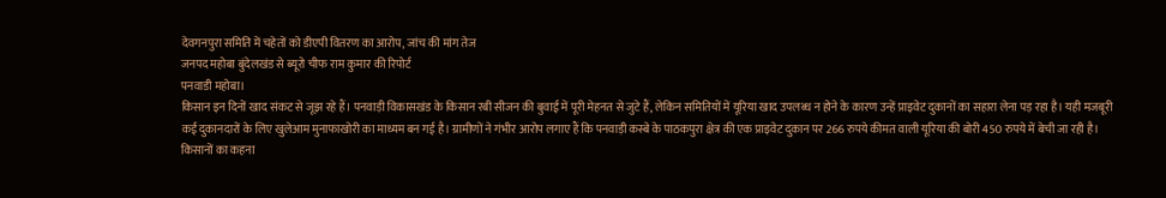देवगनपुरा समिति में चहेतों को डीएपी वितरण का आरोप, जांच की मांग तेज
जनपद महोबा बुंदेलखंड से ब्यूरो चीफ राम कुमार की रिपोर्ट
पनवाडी महोबा।
किसान इन दिनों खाद संकट से जूझ रहे हैं। पनवाड़ी विकासखंड के किसान रबी सीजन की बुवाई में पूरी मेहनत से जुटे हैं, लेकिन समितियों में यूरिया खाद उपलब्ध न होने के कारण उन्हें प्राइवेट दुकानों का सहारा लेना पड़ रहा है। यही मजबूरी कई दुकानदारों के लिए खुलेआम मुनाफाखोरी का माध्यम बन गई है। ग्रामीणों ने गंभीर आरोप लगाए हैं कि पनवाड़ी कस्बे के पाठकपुरा क्षेत्र की एक प्राइवेट दुकान पर 266 रुपये कीमत वाली यूरिया की बोरी 450 रुपये में बेची जा रही है।
किसानों का कहना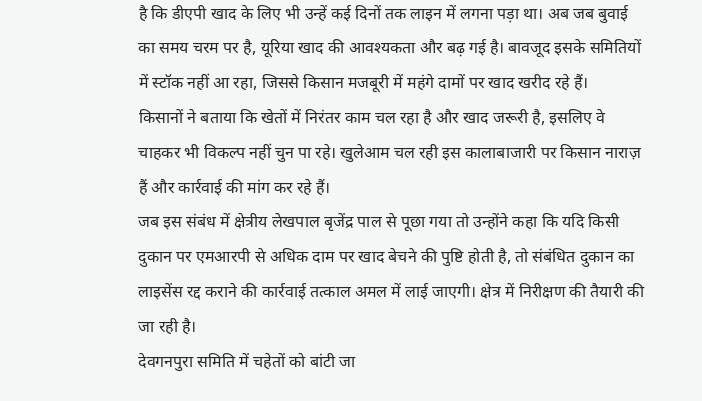है कि डीएपी खाद के लिए भी उन्हें कई दिनों तक लाइन में लगना पड़ा था। अब जब बुवाई का समय चरम पर है, यूरिया खाद की आवश्यकता और बढ़ गई है। बावजूद इसके समितियों में स्टॉक नहीं आ रहा, जिससे किसान मजबूरी में महंगे दामों पर खाद खरीद रहे हैं।
किसानों ने बताया कि खेतों में निरंतर काम चल रहा है और खाद जरूरी है, इसलिए वे चाहकर भी विकल्प नहीं चुन पा रहे। खुलेआम चल रही इस कालाबाजारी पर किसान नाराज़ हैं और कार्रवाई की मांग कर रहे हैं।
जब इस संबंध में क्षेत्रीय लेखपाल बृजेंद्र पाल से पूछा गया तो उन्होंने कहा कि यदि किसी दुकान पर एमआरपी से अधिक दाम पर खाद बेचने की पुष्टि होती है, तो संबंधित दुकान का लाइसेंस रद्द कराने की कार्रवाई तत्काल अमल में लाई जाएगी। क्षेत्र में निरीक्षण की तैयारी की जा रही है।
देवगनपुरा समिति में चहेतों को बांटी जा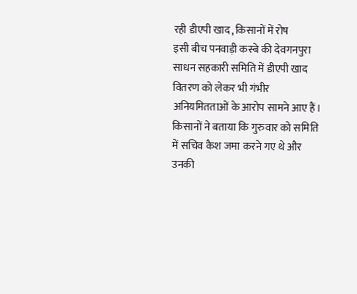रही डीएपी खाद, किसानों में रोष
इसी बीच पनवाड़ी कस्बे की देवगनपुरा साधन सहकारी समिति में डीएपी खाद वितरण को लेकर भी गंभीर अनियमितताओं के आरोप सामने आए हैं। किसानों ने बताया कि गुरुवार को समिति में सचिव कैश जमा करने गए थे और उनकी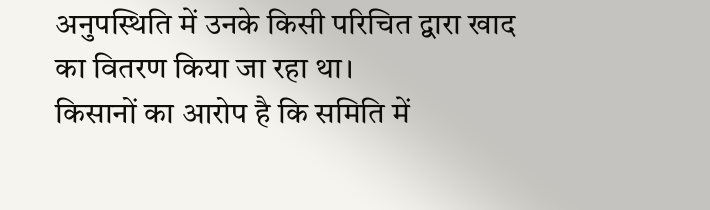अनुपस्थिति में उनके किसी परिचित द्वारा खाद का वितरण किया जा रहा था।
किसानों का आरोप है कि समिति में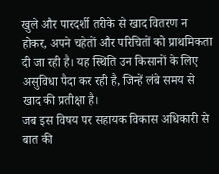खुले और पारदर्शी तरीके से खाद वितरण न होकर, अपने चहेतों और परिचितों को प्राथमिकता दी जा रही है। यह स्थिति उन किसानों के लिए असुविधा पैदा कर रही है, जिन्हें लंबे समय से खाद की प्रतीक्षा है।
जब इस विषय पर सहायक विकास अधिकारी से बात की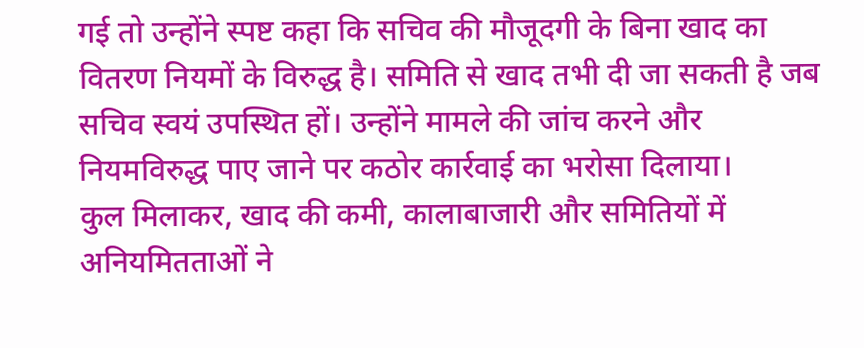गई तो उन्होंने स्पष्ट कहा कि सचिव की मौजूदगी के बिना खाद का वितरण नियमों के विरुद्ध है। समिति से खाद तभी दी जा सकती है जब सचिव स्वयं उपस्थित हों। उन्होंने मामले की जांच करने और नियमविरुद्ध पाए जाने पर कठोर कार्रवाई का भरोसा दिलाया।
कुल मिलाकर, खाद की कमी, कालाबाजारी और समितियों में अनियमितताओं ने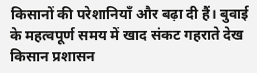किसानों की परेशानियाँ और बढ़ा दी हैं। बुवाई के महत्वपूर्ण समय में खाद संकट गहराते देख किसान प्रशासन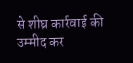से शीघ्र कार्रवाई की उम्मीद कर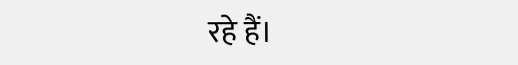रहे हैं।